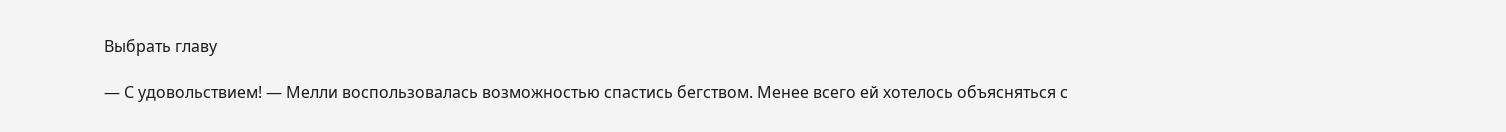Выбрать главу

— С удовольствием! — Мелли воспользовалась возможностью спастись бегством. Менее всего ей хотелось объясняться с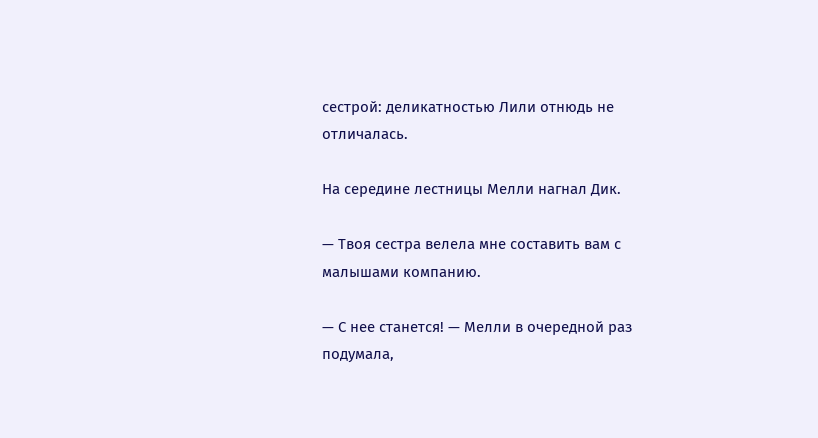сестрой: деликатностью Лили отнюдь не отличалась.

На середине лестницы Мелли нагнал Дик.

— Твоя сестра велела мне составить вам с малышами компанию.

— С нее станется! — Мелли в очередной раз подумала,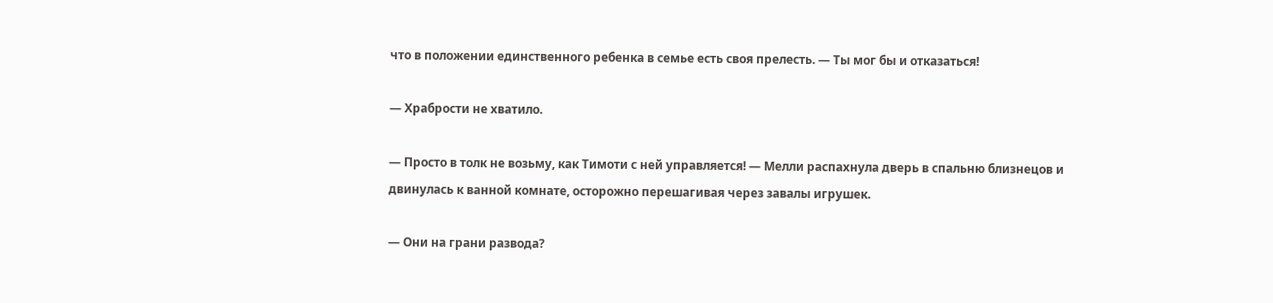что в положении единственного ребенка в семье есть своя прелесть. — Ты мог бы и отказаться!

— Храбрости не хватило.

— Просто в толк не возьму, как Тимоти с ней управляется! — Мелли распахнула дверь в спальню близнецов и двинулась к ванной комнате, осторожно перешагивая через завалы игрушек.

— Они на грани развода?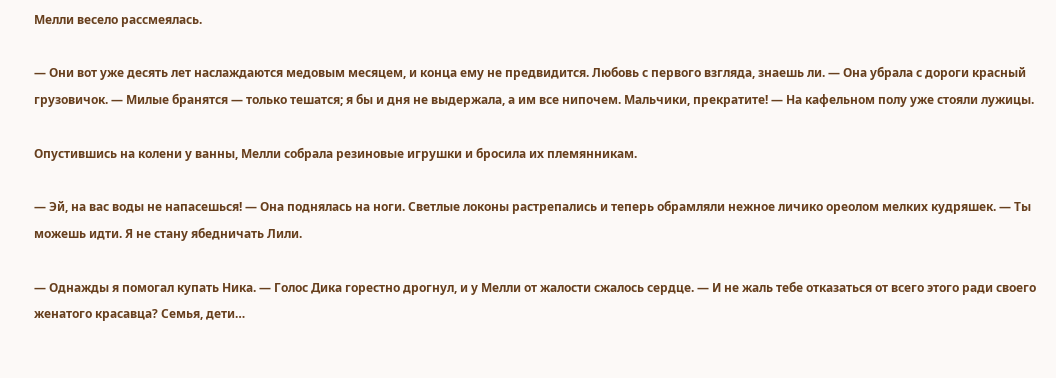Мелли весело рассмеялась.

— Они вот уже десять лет наслаждаются медовым месяцем, и конца ему не предвидится. Любовь с первого взгляда, знаешь ли. — Она убрала с дороги красный грузовичок. — Милые бранятся — только тешатся; я бы и дня не выдержала, а им все нипочем. Мальчики, прекратите! — На кафельном полу уже стояли лужицы.

Опустившись на колени у ванны, Мелли собрала резиновые игрушки и бросила их племянникам.

— Эй, на вас воды не напасешься! — Она поднялась на ноги. Светлые локоны растрепались и теперь обрамляли нежное личико ореолом мелких кудряшек. — Ты можешь идти. Я не стану ябедничать Лили.

— Однажды я помогал купать Ника. — Голос Дика горестно дрогнул, и у Мелли от жалости сжалось сердце. — И не жаль тебе отказаться от всего этого ради своего женатого красавца? Семья, дети…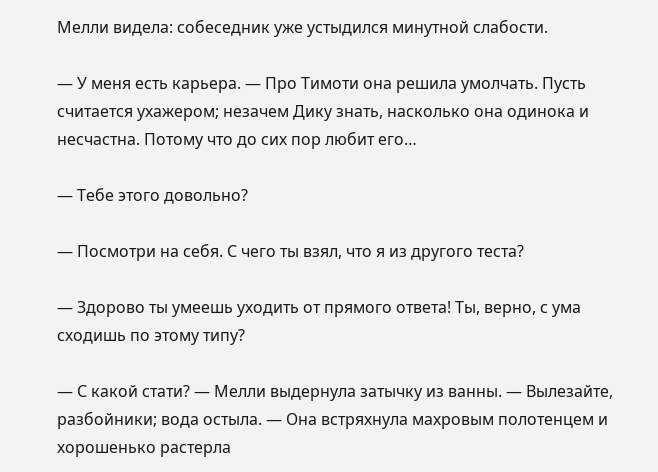Мелли видела: собеседник уже устыдился минутной слабости.

— У меня есть карьера. — Про Тимоти она решила умолчать. Пусть считается ухажером; незачем Дику знать, насколько она одинока и несчастна. Потому что до сих пор любит его…

— Тебе этого довольно?

— Посмотри на себя. С чего ты взял, что я из другого теста?

— Здорово ты умеешь уходить от прямого ответа! Ты, верно, с ума сходишь по этому типу?

— С какой стати? — Мелли выдернула затычку из ванны. — Вылезайте, разбойники; вода остыла. — Она встряхнула махровым полотенцем и хорошенько растерла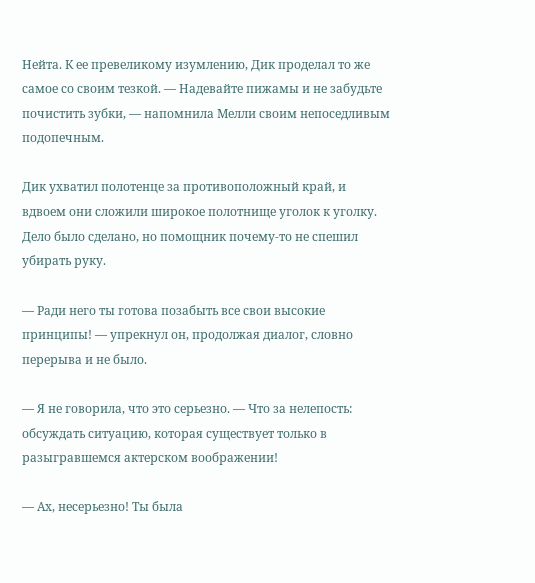Нейта. К ее превеликому изумлению, Дик проделал то же самое со своим тезкой. — Надевайте пижамы и не забудьте почистить зубки, — напомнила Мелли своим непоседливым подопечным.

Дик ухватил полотенце за противоположный край, и вдвоем они сложили широкое полотнище уголок к уголку. Дело было сделано, но помощник почему-то не спешил убирать руку.

— Ради него ты готова позабыть все свои высокие принципы! — упрекнул он, продолжая диалог, словно перерыва и не было.

— Я не говорила, что это серьезно. — Что за нелепость: обсуждать ситуацию, которая существует только в разыгравшемся актерском воображении!

— Ах, несерьезно! Ты была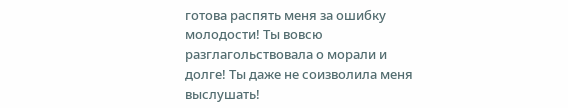готова распять меня за ошибку молодости! Ты вовсю разглагольствовала о морали и долге! Ты даже не соизволила меня выслушать!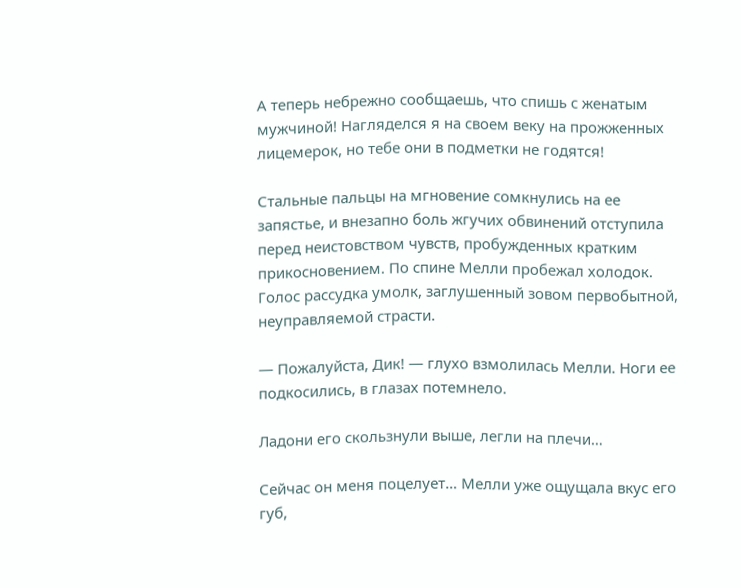А теперь небрежно сообщаешь, что спишь с женатым мужчиной! Нагляделся я на своем веку на прожженных лицемерок, но тебе они в подметки не годятся!

Стальные пальцы на мгновение сомкнулись на ее запястье, и внезапно боль жгучих обвинений отступила перед неистовством чувств, пробужденных кратким прикосновением. По спине Мелли пробежал холодок. Голос рассудка умолк, заглушенный зовом первобытной, неуправляемой страсти.

— Пожалуйста, Дик! — глухо взмолилась Мелли. Ноги ее подкосились, в глазах потемнело.

Ладони его скользнули выше, легли на плечи…

Сейчас он меня поцелует… Мелли уже ощущала вкус его губ,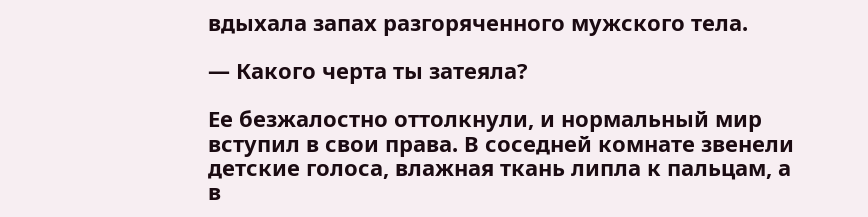вдыхала запах разгоряченного мужского тела.

— Какого черта ты затеяла?

Ее безжалостно оттолкнули, и нормальный мир вступил в свои права. В соседней комнате звенели детские голоса, влажная ткань липла к пальцам, а в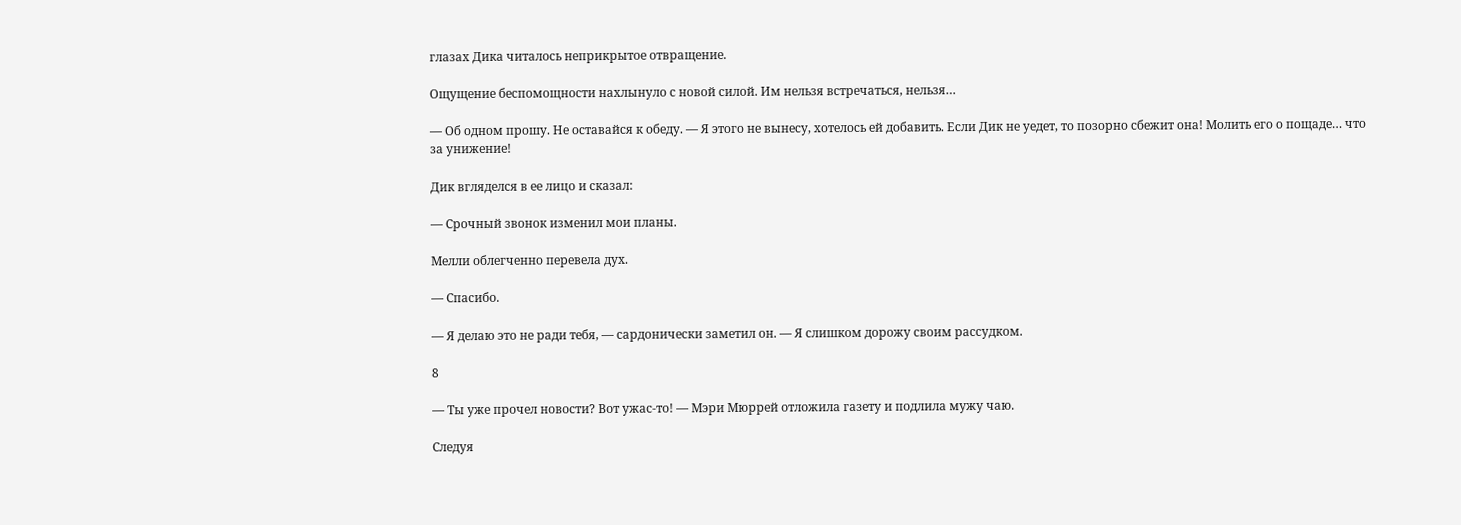глазах Дика читалось неприкрытое отвращение.

Ощущение беспомощности нахлынуло с новой силой. Им нельзя встречаться, нельзя…

— Об одном прошу. Не оставайся к обеду. — Я этого не вынесу, хотелось ей добавить. Если Дик не уедет, то позорно сбежит она! Молить его о пощаде… что за унижение!

Дик вгляделся в ее лицо и сказал:

— Срочный звонок изменил мои планы.

Мелли облегченно перевела дух.

— Спасибо.

— Я делаю это не ради тебя, — сардонически заметил он. — Я слишком дорожу своим рассудком.

8

— Ты уже прочел новости? Вот ужас-то! — Мэри Мюррей отложила газету и подлила мужу чаю.

Следуя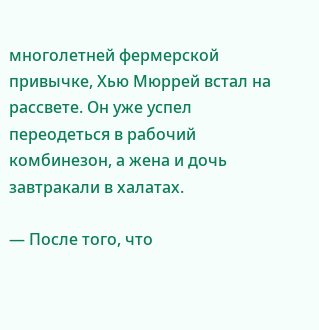многолетней фермерской привычке, Хью Мюррей встал на рассвете. Он уже успел переодеться в рабочий комбинезон, а жена и дочь завтракали в халатах.

— После того, что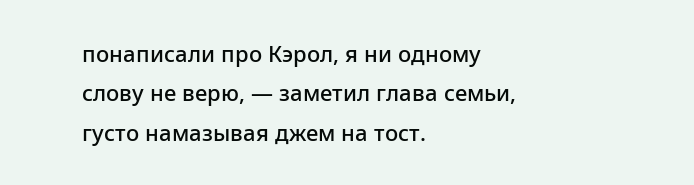понаписали про Кэрол, я ни одному слову не верю, — заметил глава семьи, густо намазывая джем на тост.